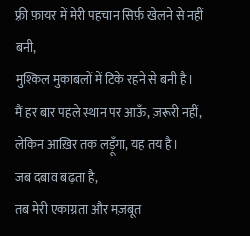फ़्री फ़ायर में मेरी पहचान सिर्फ़ खेलने से नहीं बनी,
मुश्किल मुकाबलों में टिके रहने से बनी है।
मैं हर बार पहले स्थान पर आऊँ, ज़रूरी नहीं,
लेकिन आख़िर तक लड़ूँगा, यह तय है।
जब दबाव बढ़ता है,
तब मेरी एकाग्रता और मज़बूत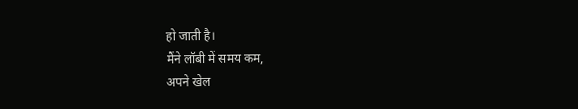हो जाती है।
मैंने लॉबी में समय कम,
अपने खेल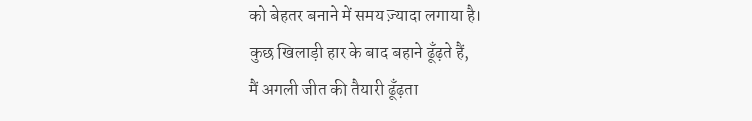को बेहतर बनाने में समय ज़्यादा लगाया है।
कुछ खिलाड़ी हार के बाद बहाने ढूँढ़ते हैं,
मैं अगली जीत की तैयारी ढूँढ़ता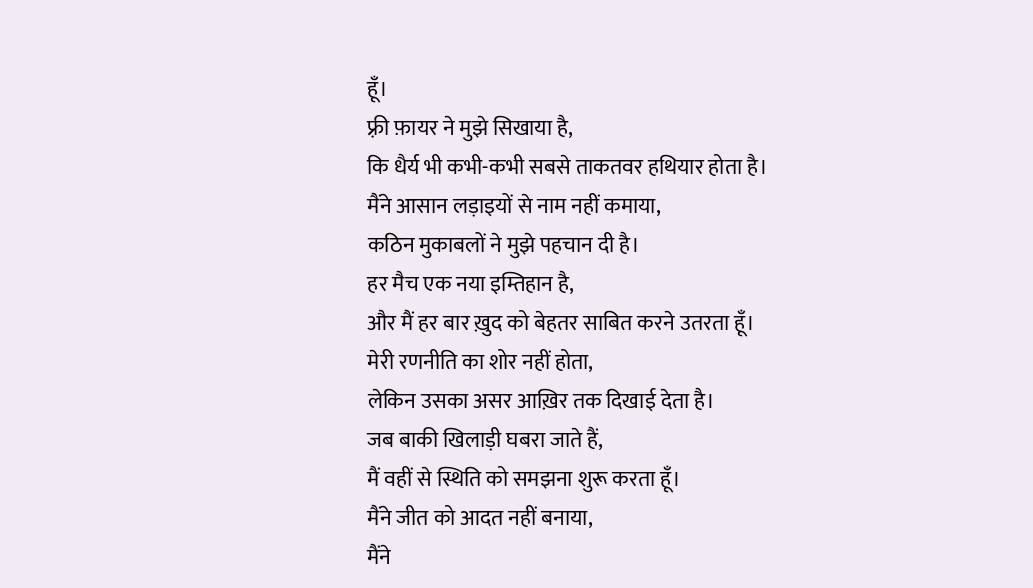हूँ।
फ़्री फ़ायर ने मुझे सिखाया है,
कि धैर्य भी कभी-कभी सबसे ताकतवर हथियार होता है।
मैंने आसान लड़ाइयों से नाम नहीं कमाया,
कठिन मुकाबलों ने मुझे पहचान दी है।
हर मैच एक नया इम्तिहान है,
और मैं हर बार ख़ुद को बेहतर साबित करने उतरता हूँ।
मेरी रणनीति का शोर नहीं होता,
लेकिन उसका असर आख़िर तक दिखाई देता है।
जब बाकी खिलाड़ी घबरा जाते हैं,
मैं वहीं से स्थिति को समझना शुरू करता हूँ।
मैंने जीत को आदत नहीं बनाया,
मैंने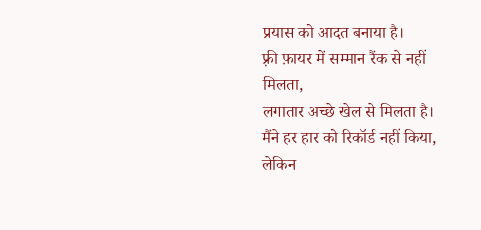प्रयास को आदत बनाया है।
फ़्री फ़ायर में सम्मान रैंक से नहीं मिलता,
लगातार अच्छे खेल से मिलता है।
मैंने हर हार को रिकॉर्ड नहीं किया,
लेकिन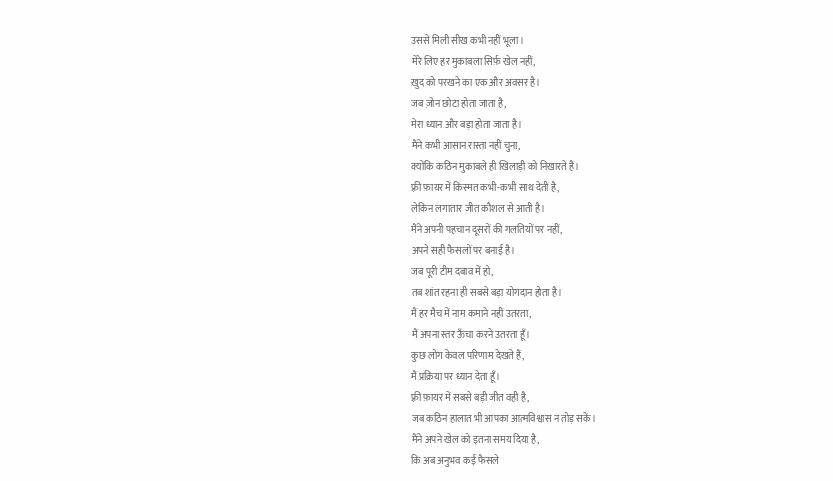उससे मिली सीख कभी नहीं भूला।
मेरे लिए हर मुकाबला सिर्फ़ खेल नहीं,
ख़ुद को परखने का एक और अवसर है।
जब ज़ोन छोटा होता जाता है,
मेरा ध्यान और बड़ा होता जाता है।
मैंने कभी आसान रास्ता नहीं चुना,
क्योंकि कठिन मुकाबले ही खिलाड़ी को निखारते हैं।
फ़्री फ़ायर में किस्मत कभी-कभी साथ देती है,
लेकिन लगातार जीत कौशल से आती है।
मैंने अपनी पहचान दूसरों की गलतियों पर नहीं,
अपने सही फैसलों पर बनाई है।
जब पूरी टीम दबाव में हो,
तब शांत रहना ही सबसे बड़ा योगदान होता है।
मैं हर मैच में नाम कमाने नहीं उतरता,
मैं अपना स्तर ऊँचा करने उतरता हूँ।
कुछ लोग केवल परिणाम देखते हैं,
मैं प्रक्रिया पर ध्यान देता हूँ।
फ़्री फ़ायर में सबसे बड़ी जीत वही है,
जब कठिन हालात भी आपका आत्मविश्वास न तोड़ सकें।
मैंने अपने खेल को इतना समय दिया है,
कि अब अनुभव कई फैसले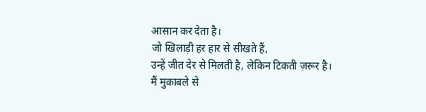आसान कर देता है।
जो खिलाड़ी हर हार से सीखते हैं,
उन्हें जीत देर से मिलती है, लेकिन टिकती ज़रूर है।
मैं मुकाबले से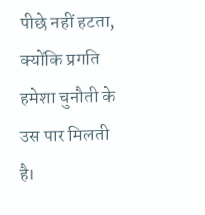पीछे नहीं हटता,
क्योंकि प्रगति हमेशा चुनौती के उस पार मिलती है।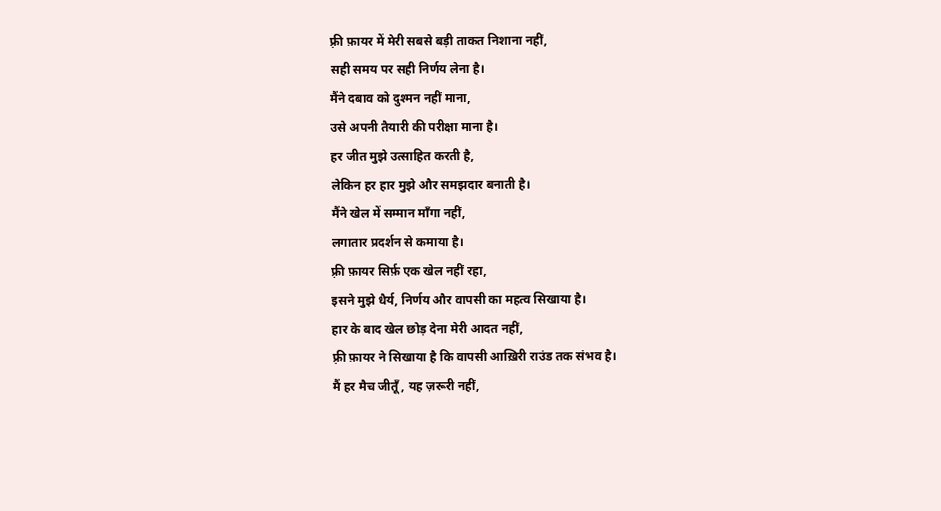फ़्री फ़ायर में मेरी सबसे बड़ी ताकत निशाना नहीं,
सही समय पर सही निर्णय लेना है।
मैंने दबाव को दुश्मन नहीं माना,
उसे अपनी तैयारी की परीक्षा माना है।
हर जीत मुझे उत्साहित करती है,
लेकिन हर हार मुझे और समझदार बनाती है।
मैंने खेल में सम्मान माँगा नहीं,
लगातार प्रदर्शन से कमाया है।
फ़्री फ़ायर सिर्फ़ एक खेल नहीं रहा,
इसने मुझे धैर्य, निर्णय और वापसी का महत्व सिखाया है।
हार के बाद खेल छोड़ देना मेरी आदत नहीं,
फ़्री फ़ायर ने सिखाया है कि वापसी आख़िरी राउंड तक संभव है।
मैं हर मैच जीतूँ, यह ज़रूरी नहीं,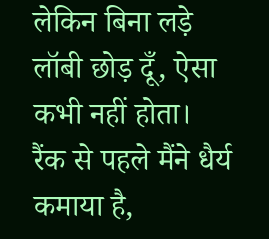लेकिन बिना लड़े लॉबी छोड़ दूँ, ऐसा कभी नहीं होता।
रैंक से पहले मैंने धैर्य कमाया है,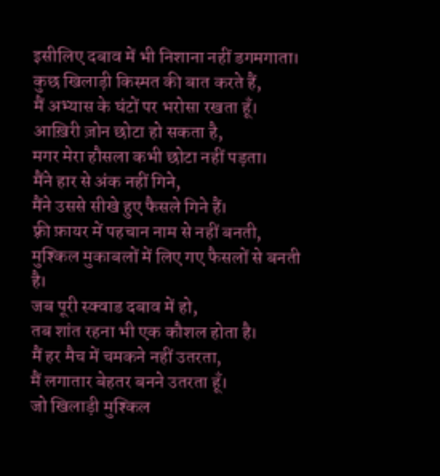इसीलिए दबाव में भी निशाना नहीं डगमगाता।
कुछ खिलाड़ी किस्मत की बात करते हैं,
मैं अभ्यास के घंटों पर भरोसा रखता हूँ।
आख़िरी ज़ोन छोटा हो सकता है,
मगर मेरा हौसला कभी छोटा नहीं पड़ता।
मैंने हार से अंक नहीं गिने,
मैंने उससे सीखे हुए फैसले गिने हैं।
फ़्री फ़ायर में पहचान नाम से नहीं बनती,
मुश्किल मुकाबलों में लिए गए फैसलों से बनती है।
जब पूरी स्क्वाड दबाव में हो,
तब शांत रहना भी एक कौशल होता है।
मैं हर मैच में चमकने नहीं उतरता,
मैं लगातार बेहतर बनने उतरता हूँ।
जो खिलाड़ी मुश्किल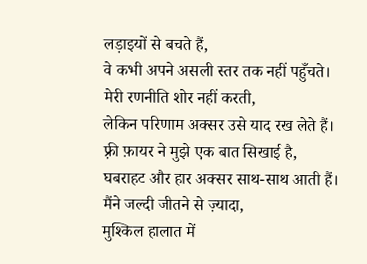लड़ाइयों से बचते हैं,
वे कभी अपने असली स्तर तक नहीं पहुँचते।
मेरी रणनीति शोर नहीं करती,
लेकिन परिणाम अक्सर उसे याद रख लेते हैं।
फ़्री फ़ायर ने मुझे एक बात सिखाई है,
घबराहट और हार अक्सर साथ-साथ आती हैं।
मैंने जल्दी जीतने से ज़्यादा,
मुश्किल हालात में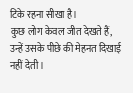टिके रहना सीखा है।
कुछ लोग केवल जीत देखते हैं,
उन्हें उसके पीछे की मेहनत दिखाई नहीं देती।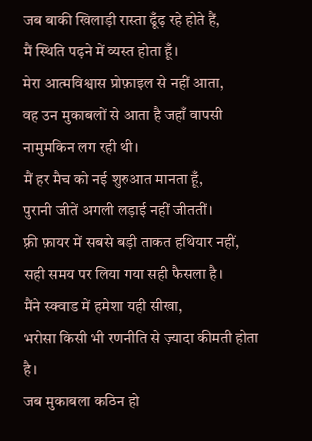जब बाकी खिलाड़ी रास्ता ढूँढ़ रहे होते हैं,
मैं स्थिति पढ़ने में व्यस्त होता हूँ।
मेरा आत्मविश्वास प्रोफ़ाइल से नहीं आता,
वह उन मुकाबलों से आता है जहाँ वापसी नामुमकिन लग रही थी।
मैं हर मैच को नई शुरुआत मानता हूँ,
पुरानी जीतें अगली लड़ाई नहीं जीततीं।
फ़्री फ़ायर में सबसे बड़ी ताकत हथियार नहीं,
सही समय पर लिया गया सही फैसला है।
मैंने स्क्वाड में हमेशा यही सीखा,
भरोसा किसी भी रणनीति से ज़्यादा कीमती होता है।
जब मुकाबला कठिन हो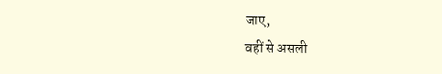जाए,
वहीं से असली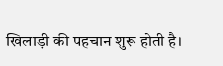खिलाड़ी की पहचान शुरू होती है।